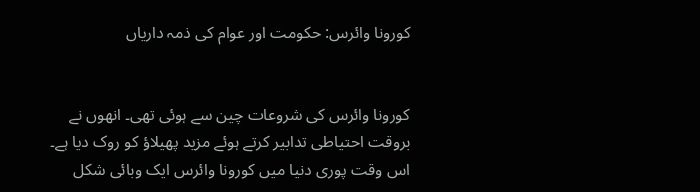کورونا وائرس: حکومت اور عوام کی ذمہ داریاں


کورونا وائرس کی شروعات چین سے ہوئی تھی۔ انھوں نے بروقت احتیاطی تدابیر کرتے ہوئے مزید پھیلاؤ کو روک دیا ہے۔ اس وقت پوری دنیا میں کورونا وائرس ایک وبائی شکل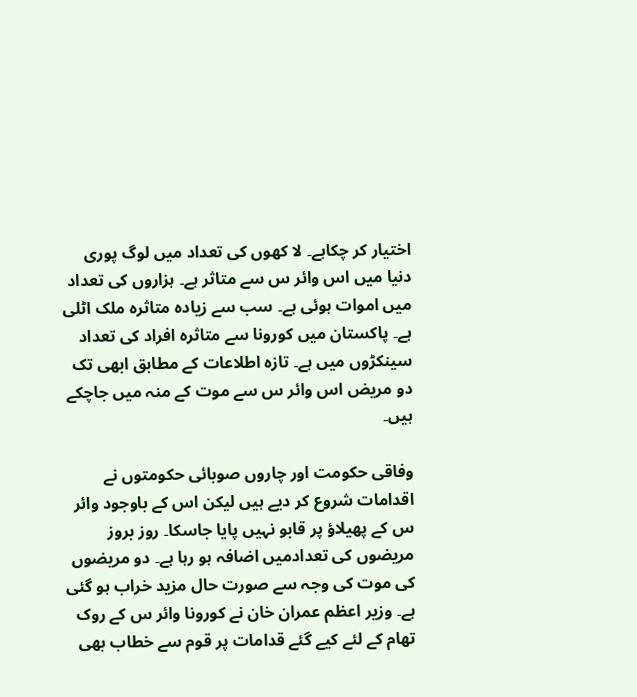اختیار کر چکاہے۔ لا کھوں کی تعداد میں لوگ پوری دنیا میں اس وائر س سے متاثر ہے۔ ہزاروں کی تعداد میں اموات ہوئی ہے۔ سب سے زیادہ متاثرہ ملک اٹلی ہے۔ پاکستان میں کورونا سے متاثرہ افراد کی تعداد سینکڑوں میں ہے۔ تازہ اطلاعات کے مطابق ابھی تک دو مریض اس وائر س سے موت کے منہ میں جاچکے ہیں۔

وفاقی حکومت اور چاروں صوبائی حکومتوں نے اقدامات شروع کر دیے ہیں لیکن اس کے باوجود وائر س کے پھیلاؤ پر قابو نہیں پایا جاسکا۔ روز بروز مریضوں کی تعدادمیں اضافہ ہو رہا ہے۔ دو مریضوں کی موت کی وجہ سے صورت حال مزید خراب ہو گئی ہے۔ وزیر اعظم عمران خان نے کورونا وائر س کے روک تھام کے لئے کیے گئے قدامات پر قوم سے خطاب بھی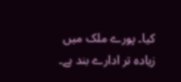کیا۔ پورے ملک میں زیادہ تر ادارے بند ہے۔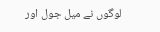لوگوں نے میل جول اور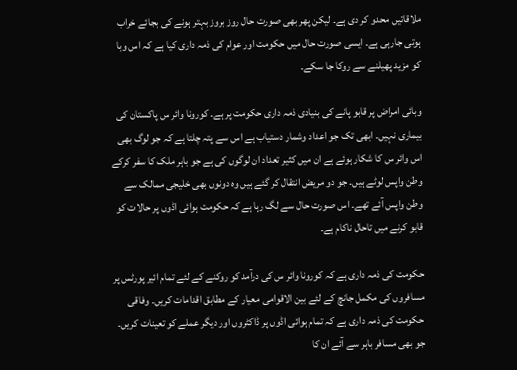ملاقاتیں محدو کر دی ہے۔ لیکن پھر بھی صورت حال روز بروز بہتر ہونے کی بجائے خراب ہوتی جارہی ہے۔ ایسی صورت حال میں حکومت اور عوام کی ذمہ داری کیا ہے کہ اس وبا کو مزید پھیلنے سے روکا جا سکے۔

وبائی امراض پر قابو پانے کی بنیادی ذمہ داری حکومت پر ہے۔ کورونا وائر س پاکستان کی بیماری نہیں۔ ابھی تک جو اعداد وشمار دستیاب ہے اس سے پتہ چلتا ہے کہ جو لوگ بھی اس وائر س کا شکار ہوئے ہے ان میں کثیر تعداد ان لوگوں کی ہے جو باہر ملک کا سفر کرکے وطن واپس لوٹے ہیں۔ جو دو مریض انتقال کر گئے ہیں وہ دونوں بھی خلیجی ممالک سے وطن واپس آئے تھے۔ اس صورت حال سے لگ رہا ہے کہ حکومت ہوائی اڈوں پر حالات کو قابو کرنے میں تاحال ناکام ہے۔

حکومت کی ذمہ داری ہے کہ کورونا وائر س کی درآمد کو روکنے کے لئے تمام ائیر پورٹس پر مسافروں کی مکمل جانچ کے لئے بین الاقوامی معیار کے مطابق اقدامات کریں۔ وفاقی حکومت کی ذمہ داری ہے کہ تمام ہوائی اڈوں پر ڈاکٹروں اور دیگر عملے کو تعینات کریں۔ جو بھی مسافر باہر سے آئے ان کا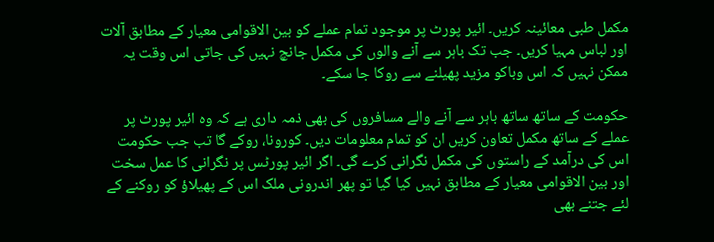مکمل طبی معائینہ کریں۔ ائیر پورٹ پر موجود تمام عملے کو بین الاقوامی معیار کے مطابق آلات اور لباس مہیا کریں۔ جب تک باہر سے آنے والوں کی مکمل جانچ نہیں کی جاتی اس وقت یہ ممکن نہیں کہ اس وباکو مزید پھیلنے سے روکا جا سکے۔

حکومت کے ساتھ ساتھ باہر سے آنے والے مسافروں کی بھی ذمہ داری ہے کہ وہ ائیر پورٹ پر عملے کے ساتھ مکمل تعاون کریں ان کو تمام معلومات دیں۔ کورونا، روکے گا تب جب حکومت اس کی درآمد کے راستوں کی مکمل نگرانی کرے گی۔ اگر ائیر پورٹس پر نگرانی کا عمل سخت اور بین الاقوامی معیار کے مطابق نہیں کیا گیا تو پھر اندرونی ملک اس کے پھیلاؤ کو روکنے کے لئے جتنے بھی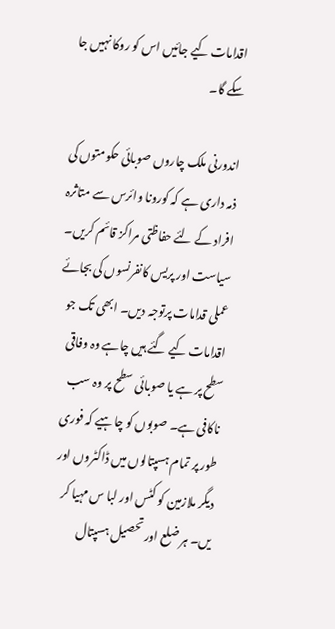اقدامات کیے جائیں اس کو روکا نہیں جا سکے گا۔

اندورنی ملک چاروں صوبائی حکومتوں کی ذمہ داری ہے کہ کورونا وائرس سے متاثرہ افراد کے لئے حفاظتی مراکز قائم کریں۔ سیاست اور پریس کانفرنسوں کی بجائے عملی قدامات پرتوجہ دیں۔ ابھی تک جو اقدامات کیے گئے ہیں چاہے وہ وفاقی سطح پر ہے یا صوبائی سطح پر وہ سب ناکافی ہے۔ صوبوں کو چاہیے کہ فوری طور پر تمام ہسپتالوں میں ڈاکٹروں اور دیگر ملازمین کو کٹس اور لبا س مہیا کر یں۔ ہر ضلع اور تحصیل ہسپتال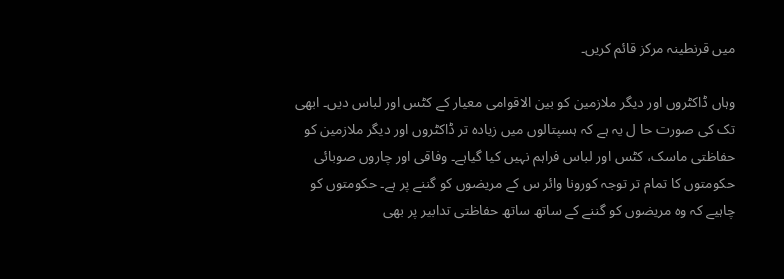میں قرنطینہ مرکز قائم کریں۔

وہاں ڈاکٹروں اور دیگر ملازمین کو بین الاقوامی معیار کے کٹس اور لباس دیں۔ ابھی تک کی صورت حا ل یہ ہے کہ ہسپتالوں میں زیادہ تر ڈاکٹروں اور دیگر ملازمین کو حفاظتی ماسک، کٹس اور لباس فراہم نہیں کیا گیاہے۔ وفاقی اور چاروں صوبائی حکومتوں کا تمام تر توجہ کورونا وائر س کے مریضوں کو گننے پر ہے۔ حکومتوں کو چاہیے کہ وہ مریضوں کو گننے کے ساتھ ساتھ حفاظتی تدابیر پر بھی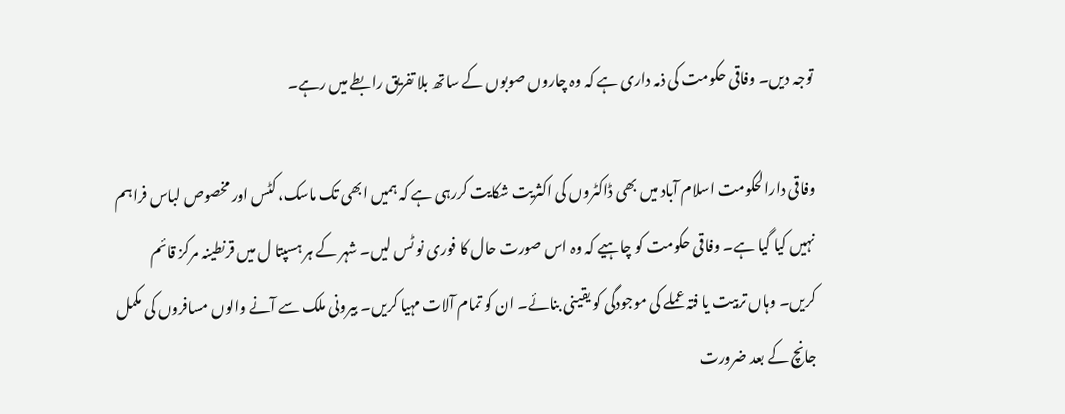توجہ دیں۔ وفاقی حکومت کی ذمہ داری ہے کہ وہ چاروں صوبوں کے ساتھ بلا تفریق رابطے میں رہے۔

وفاقی دارالحکومت اسلام آباد میں بھی ڈاکٹروں کی اکثریت شکایت کررہی ہے کہ ہمیں ابھی تک ماسک، کٹس اور مخصوص لباس فراہم نہیں کیا گیا ہے۔ وفاقی حکومت کو چاہیے کہ وہ اس صورت حال کا فوری نو ٹس لیں۔ شہر کے ہر ہسپتا ل میں قرنطینہ مرکز قائم کریں۔ وہاں تربیت یا فتہ عملے کی موجودگی کو یقینی بنائے۔ ان کو تمام آلات مہیا کریں۔ بیرونی ملک سے آنے والوں مسافروں کی مکمل جانچ کے بعد ضرورت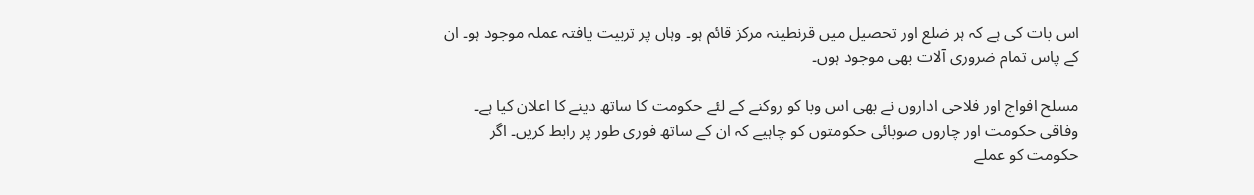اس بات کی ہے کہ ہر ضلع اور تحصیل میں قرنطینہ مرکز قائم ہو۔ وہاں پر تربیت یافتہ عملہ موجود ہو۔ ان کے پاس تمام ضروری آلات بھی موجود ہوں۔

مسلح افواج اور فلاحی اداروں نے بھی اس وبا کو روکنے کے لئے حکومت کا ساتھ دینے کا اعلان کیا ہے۔ وفاقی حکومت اور چاروں صوبائی حکومتوں کو چاہیے کہ ان کے ساتھ فوری طور پر رابط کریں۔ اگر حکومت کو عملے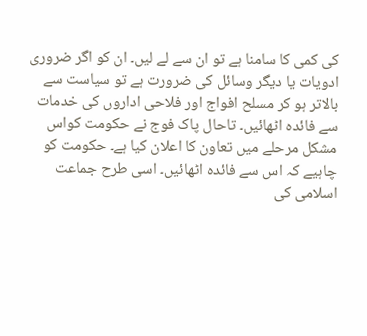کی کمی کا سامنا ہے تو ان سے لے لیں۔ ان کو اگر ضروری ادویات یا دیگر وسائل کی ضرورت ہے تو سیاست سے بالاتر ہو کر مسلح افواج اور فلاحی اداروں کی خدمات سے فائدہ اٹھائیں۔ تاحال پاک فوج نے حکومت کواس مشکل مرحلے میں تعاون کا اعلان کیا ہے۔ حکومت کو چاہیے کہ اس سے فائدہ اٹھائیں۔ اسی طرح جماعت اسلامی کی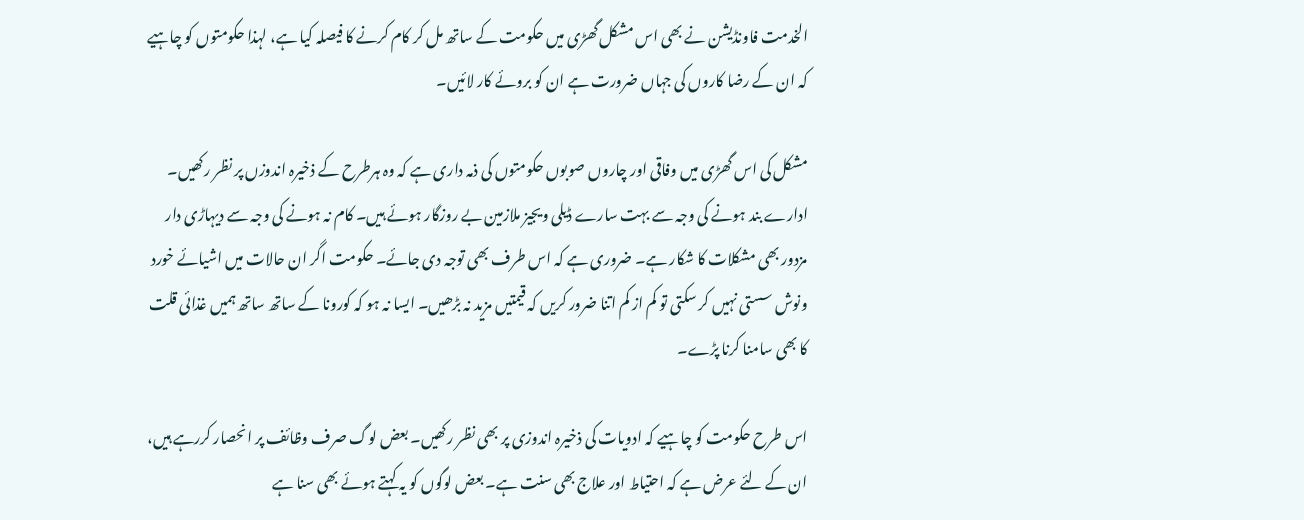الخدمت فاونڈیشن نے بھی اس مشکل گھڑی میں حکومت کے ساتھ مل کر کام کرنے کا فیصلہ کیا ہے، لہذا حکومتوں کو چاہیے کہ ان کے رضا کاروں کی جہاں ضرورت ہے ان کو بروئے کار لائیں۔

مشکل کی اس گھڑی میں وفاقی اور چاروں صوبوں حکومتوں کی ذمہ داری ہے کہ وہ ہرطرح کے ذخیرہ اندوزں پر نظر رکھیں۔ ادارے بند ہونے کی وجہ سے بہت سارے ڈیلی ویجیز ملازمین بے روزگار ہوئے ہیں۔ کام نہ ہونے کی وجہ سے دیہاڑی دار مزدور بھی مشکلات کا شکار ہے۔ ضروری ہے کہ اس طرف بھی توجہ دی جائے۔ حکومت اگر ان حالات میں اشیائے خورد ونوش سستی نہیں کر سکتی تو کم از کم اتنا ضرور کریں کہ قیمتیں مزید نہ بڑھیں۔ ایسا نہ ہو کہ کورونا کے ساتھ ساتھ ہمیں غذائی قلت کا بھی سامنا کرنا پڑے۔

اس طرح حکومت کو چاہیے کہ ادویات کی ذخیرہ اندوزی پر بھی نظر رکھیں۔ بعض لوگ صرف وظائف پر انحصار کررہے ہیں، ان کے لئے عرض ہے کہ احتیاط اور علاج بھی سنت ہے۔ بعض لوگوں کو یہ کہتے ہوئے بھی سنا ہے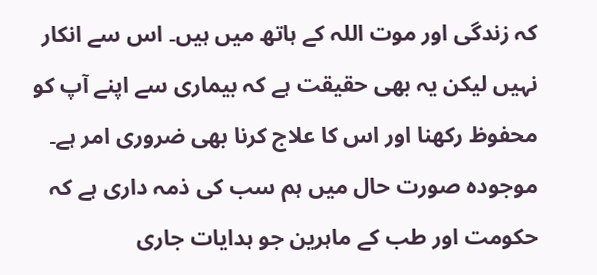کہ زندگی اور موت اللہ کے ہاتھ میں ہیں۔ اس سے انکار نہیں لیکن یہ بھی حقیقت ہے کہ بیماری سے اپنے آپ کو محفوظ رکھنا اور اس کا علاج کرنا بھی ضروری امر ہے۔ موجودہ صورت حال میں ہم سب کی ذمہ داری ہے کہ حکومت اور طب کے ماہرین جو ہدایات جاری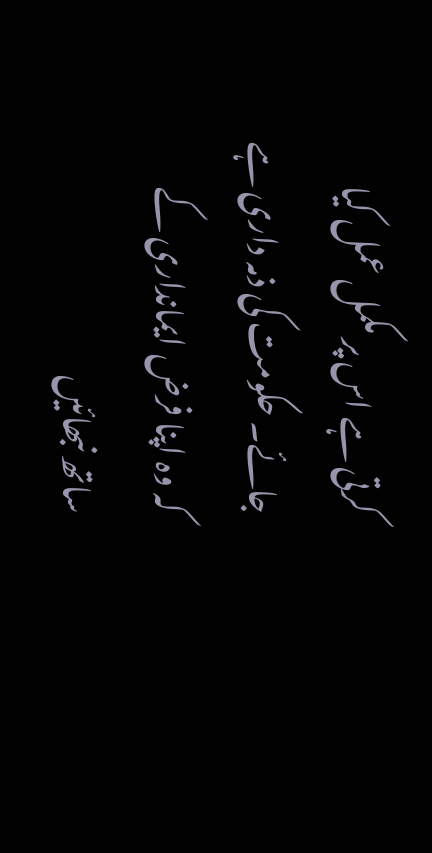کرتی ہے اس پر مکمل عمل کیا جائے۔ حکومت کی ذمہ داری ہے کہ وہ اپنا فرض ایمانداری کے ساتھ نبھائیں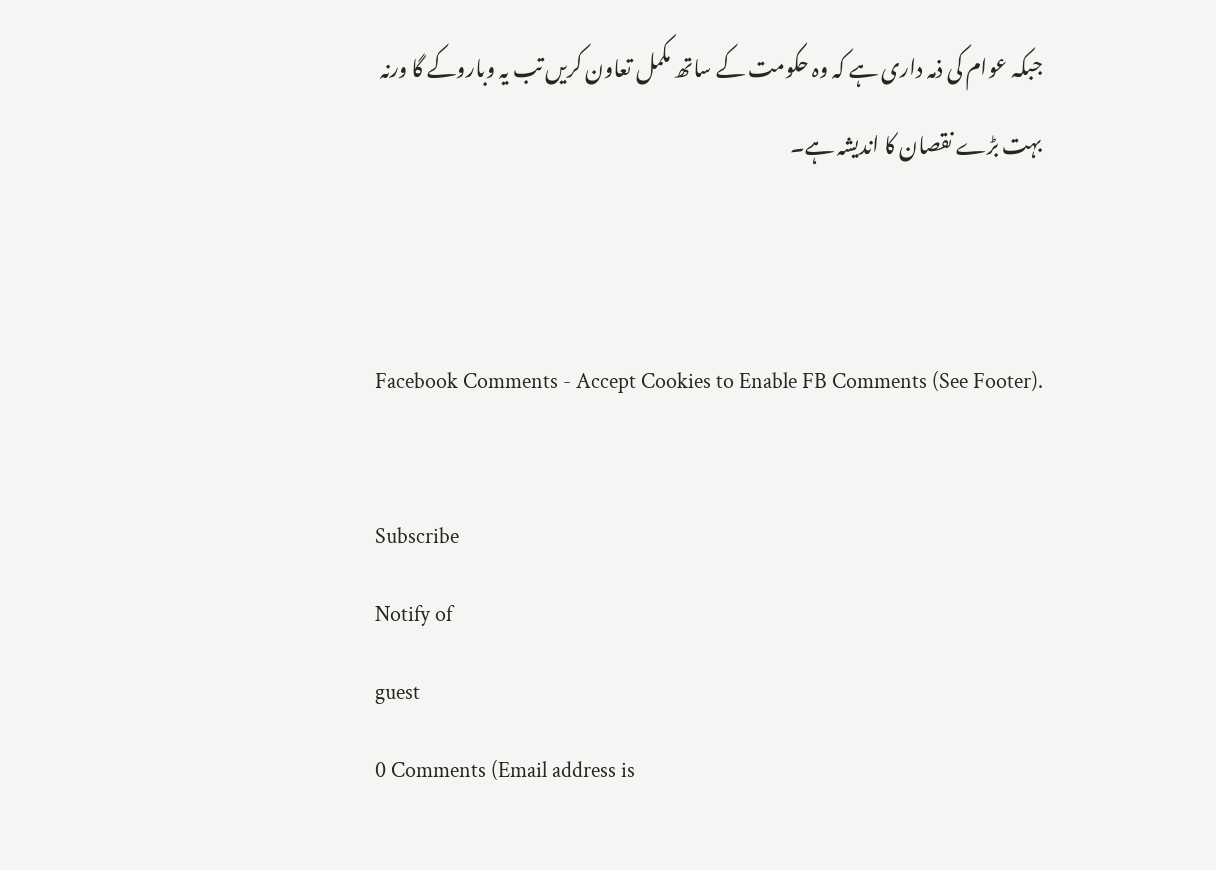جبکہ عوام کی ذمہ داری ہے کہ وہ حکومت کے ساتھ مکمل تعاون کریں تب یہ وباروکے گا ورنہ بہت بڑے نقصان کا اندیشہ ہے۔


Facebook Comments - Accept Cookies to Enable FB Comments (See Footer).

Subscribe
Notify of
guest
0 Comments (Email address is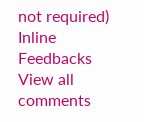not required)
Inline Feedbacks
View all comments